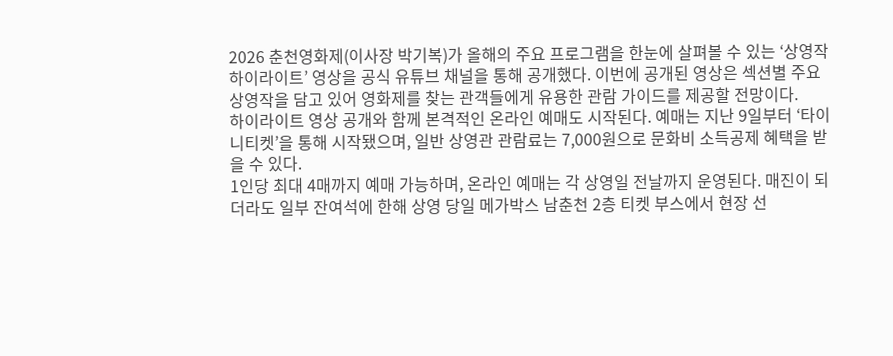2026 춘천영화제(이사장 박기복)가 올해의 주요 프로그램을 한눈에 살펴볼 수 있는 ‘상영작 하이라이트’ 영상을 공식 유튜브 채널을 통해 공개했다. 이번에 공개된 영상은 섹션별 주요 상영작을 담고 있어 영화제를 찾는 관객들에게 유용한 관람 가이드를 제공할 전망이다.
하이라이트 영상 공개와 함께 본격적인 온라인 예매도 시작된다. 예매는 지난 9일부터 ‘타이니티켓’을 통해 시작됐으며, 일반 상영관 관람료는 7,000원으로 문화비 소득공제 혜택을 받을 수 있다.
1인당 최대 4매까지 예매 가능하며, 온라인 예매는 각 상영일 전날까지 운영된다. 매진이 되더라도 일부 잔여석에 한해 상영 당일 메가박스 남춘천 2층 티켓 부스에서 현장 선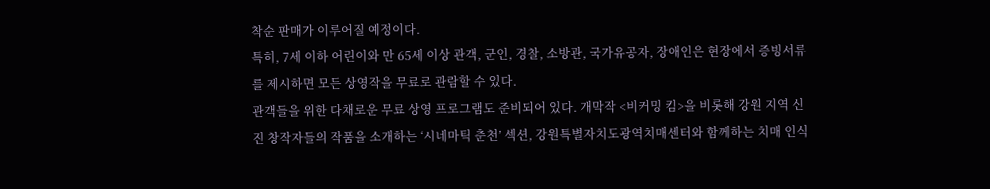착순 판매가 이루어질 예정이다.
특히, 7세 이하 어린이와 만 65세 이상 관객, 군인, 경찰, 소방관, 국가유공자, 장애인은 현장에서 증빙서류를 제시하면 모든 상영작을 무료로 관람할 수 있다.
관객들을 위한 다채로운 무료 상영 프로그램도 준비되어 있다. 개막작 <비커밍 킴>을 비롯해 강원 지역 신진 창작자들의 작품을 소개하는 ‘시네마틱 춘천’ 섹션, 강원특별자치도광역치매센터와 함께하는 치매 인식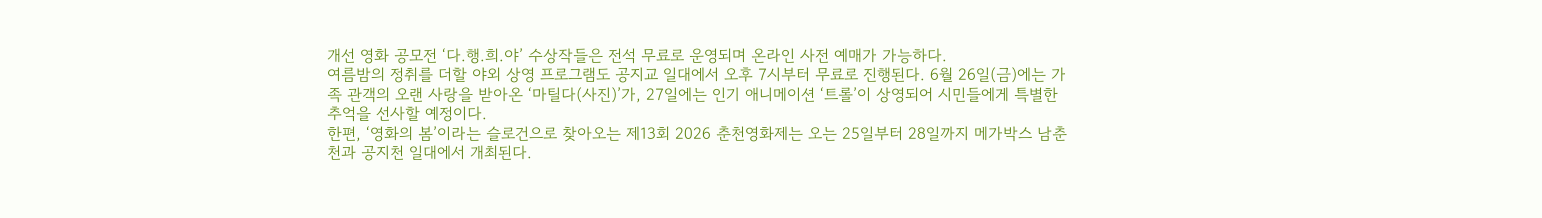개선 영화 공모전 ‘다.행.희.야’ 수상작들은 전석 무료로 운영되며 온라인 사전 예매가 가능하다.
여름밤의 정취를 더할 야외 상영 프로그램도 공지교 일대에서 오후 7시부터 무료로 진행된다. 6월 26일(금)에는 가족 관객의 오랜 사랑을 받아온 ‘마틸다(사진)’가, 27일에는 인기 애니메이션 ‘트롤’이 상영되어 시민들에게 특별한 추억을 선사할 예정이다.
한편, ‘영화의 봄’이라는 슬로건으로 찾아오는 제13회 2026 춘천영화제는 오는 25일부터 28일까지 메가박스 남춘천과 공지천 일대에서 개최된다.